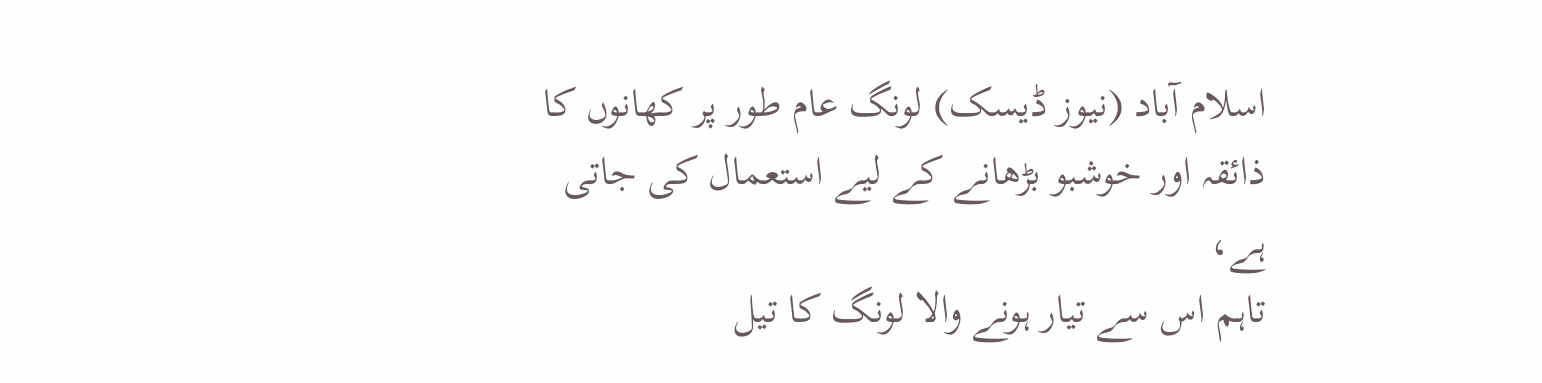اسلام آباد (نیوز ڈیسک) لونگ عام طور پر کھانوں کا ذائقہ اور خوشبو بڑھانے کے لیے استعمال کی جاتی ہے،
تاہم اس سے تیار ہونے والا لونگ کا تیل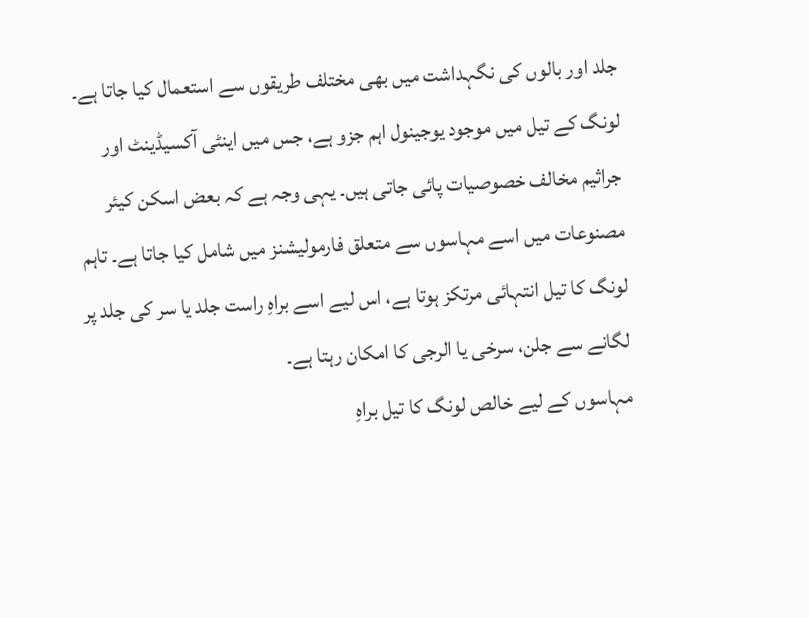جلد اور بالوں کی نگہداشت میں بھی مختلف طریقوں سے استعمال کیا جاتا ہے۔
لونگ کے تیل میں موجود یوجینول اہم جزو ہے، جس میں اینٹی آکسیڈینٹ اور جراثیم مخالف خصوصیات پائی جاتی ہیں۔ یہی وجہ ہے کہ بعض اسکن کیئر مصنوعات میں اسے مہاسوں سے متعلق فارمولیشنز میں شامل کیا جاتا ہے۔ تاہم لونگ کا تیل انتہائی مرتکز ہوتا ہے، اس لیے اسے براہِ راست جلد یا سر کی جلد پر لگانے سے جلن، سرخی یا الرجی کا امکان رہتا ہے۔
مہاسوں کے لیے خالص لونگ کا تیل براہِ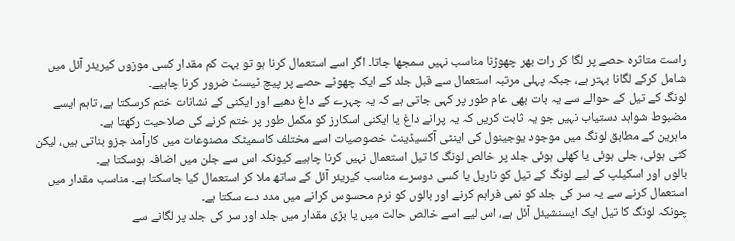راست متاثرہ حصے پر لگا کر رات بھر چھوڑنا مناسب نہیں سمجھا جاتا۔ اگر اسے استعمال کرنا ہو تو بہت کم مقدار کسی موزوں کیریئر آئل میں شامل کرکے لگانا بہتر ہے، جبکہ پہلی مرتبہ استعمال سے قبل جلد کے ایک چھوٹے حصے پر پیچ ٹیسٹ ضرور کرنا چاہیے۔
لونگ کے تیل کے حوالے سے یہ بات بھی عام طور پر کہی جاتی ہے کہ یہ چہرے کے داغ دھبے اور ایکنی کے نشانات ختم کرسکتا ہے، تاہم ایسے مضبوط شواہد دستیاب نہیں جو یہ ثابت کریں کہ یہ پرانے داغ یا ایکنی اسکارز کو مکمل طور پر ختم کرنے کی صلاحیت رکھتا ہے۔
ماہرین کے مطابق لونگ میں موجود یوجینول کی اینٹی آکسیڈینٹ خصوصیات اسے مختلف کاسمیٹک مصنوعات میں کارآمد جزو بناتی ہیں، لیکن کٹی ہوئی، جلی ہوئی یا کھلی ہوئی جلد پر خالص لونگ کا تیل استعمال نہیں کرنا چاہیے کیونکہ اس سے جلن میں اضافہ ہوسکتا ہے۔
بالوں اور اسکیلپ کے لیے لونگ کے تیل کو ناریل یا کسی دوسرے مناسب کیریئر آئل کے ساتھ ملا کر استعمال کیا جاسکتا ہے۔ مناسب مقدار میں استعمال کرنے سے یہ سر کی جلد کو نمی فراہم کرنے اور بالوں کو نرم محسوس کرانے میں مدد دے سکتا ہے۔
چونکہ لونگ کا تیل ایک ایسنشیئل آئل ہے، اس لیے اسے خالص حالت میں یا بڑی مقدار میں جلد اور سر کی جلد پر لگانے سے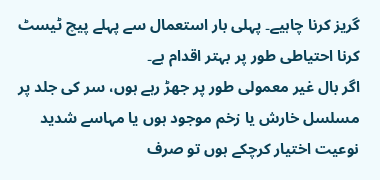گریز کرنا چاہیے۔ پہلی بار استعمال سے پہلے پیچ ٹیسٹ کرنا احتیاطی طور پر بہتر اقدام ہے۔
اگر بال غیر معمولی طور پر جھڑ رہے ہوں، سر کی جلد پر مسلسل خارش یا زخم موجود ہوں یا مہاسے شدید نوعیت اختیار کرچکے ہوں تو صرف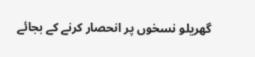گھریلو نسخوں پر انحصار کرنے کے بجائے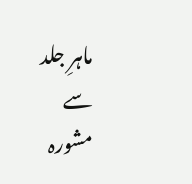ماہرِ جلد سے مشورہ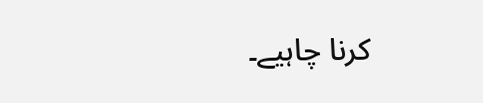کرنا چاہیے۔